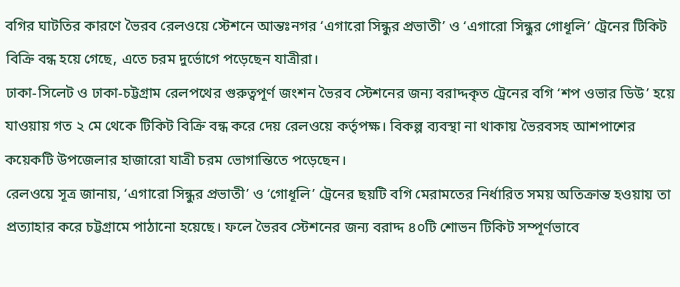বগির ঘাটতির কারণে ভৈরব রেলওয়ে স্টেশনে আন্তঃনগর ‘এগারো সিন্ধুর প্রভাতী’ ও ‘এগারো সিন্ধুর গোধূলি’ ট্রেনের টিকিট বিক্রি বন্ধ হয়ে গেছে, এতে চরম দুর্ভোগে পড়েছেন যাত্রীরা।
ঢাকা-সিলেট ও ঢাকা-চট্টগ্রাম রেলপথের গুরুত্বপূর্ণ জংশন ভৈরব স্টেশনের জন্য বরাদ্দকৃত ট্রেনের বগি ‘শপ ওভার ডিউ’ হয়ে যাওয়ায় গত ২ মে থেকে টিকিট বিক্রি বন্ধ করে দেয় রেলওয়ে কর্তৃপক্ষ। বিকল্প ব্যবস্থা না থাকায় ভৈরবসহ আশপাশের কয়েকটি উপজেলার হাজারো যাত্রী চরম ভোগান্তিতে পড়েছেন।
রেলওয়ে সূত্র জানায়, ‘এগারো সিন্ধুর প্রভাতী’ ও ‘গোধূলি’ ট্রেনের ছয়টি বগি মেরামতের নির্ধারিত সময় অতিক্রান্ত হওয়ায় তা প্রত্যাহার করে চট্টগ্রামে পাঠানো হয়েছে। ফলে ভৈরব স্টেশনের জন্য বরাদ্দ ৪০টি শোভন টিকিট সম্পূর্ণভাবে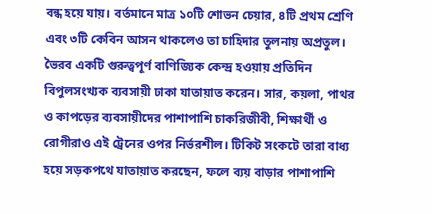বন্ধ হয়ে যায়। বর্তমানে মাত্র ১০টি শোভন চেয়ার, ৪টি প্রথম শ্রেণি এবং ৩টি কেবিন আসন থাকলেও তা চাহিদার তুলনায় অপ্রতুল।
ভৈরব একটি গুরুত্বপূর্ণ বাণিজ্যিক কেন্দ্র হওয়ায় প্রতিদিন বিপুলসংখ্যক ব্যবসায়ী ঢাকা যাতায়াত করেন। সার, কয়লা, পাথর ও কাপড়ের ব্যবসায়ীদের পাশাপাশি চাকরিজীবী, শিক্ষার্থী ও রোগীরাও এই ট্রেনের ওপর নির্ভরশীল। টিকিট সংকটে তারা বাধ্য হয়ে সড়কপথে যাতায়াত করছেন, ফলে ব্যয় বাড়ার পাশাপাশি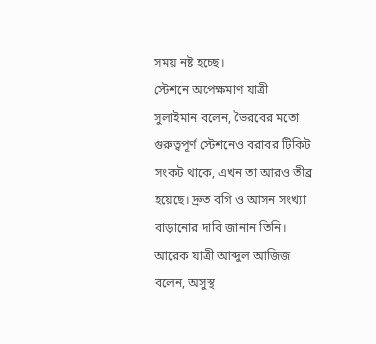সময় নষ্ট হচ্ছে।
স্টেশনে অপেক্ষমাণ যাত্রী সুলাইমান বলেন, ভৈরবের মতো গুরুত্বপূর্ণ স্টেশনেও বরাবর টিকিট সংকট থাকে, এখন তা আরও তীব্র হয়েছে। দ্রুত বগি ও আসন সংখ্যা বাড়ানোর দাবি জানান তিনি।
আরেক যাত্রী আব্দুল আজিজ বলেন, অসুস্থ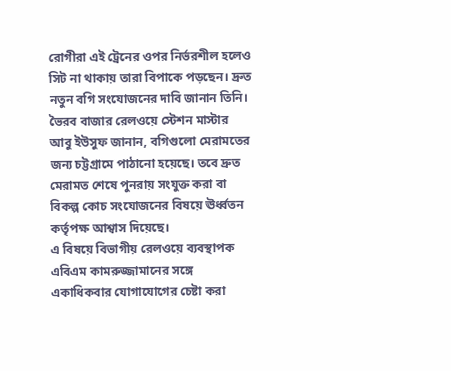রোগীরা এই ট্রেনের ওপর নির্ভরশীল হলেও সিট না থাকায় তারা বিপাকে পড়ছেন। দ্রুত নতুন বগি সংযোজনের দাবি জানান তিনি।
ভৈরব বাজার রেলওয়ে স্টেশন মাস্টার আবু ইউসুফ জানান, বগিগুলো মেরামতের জন্য চট্টগ্রামে পাঠানো হয়েছে। তবে দ্রুত মেরামত শেষে পুনরায় সংযুক্ত করা বা বিকল্প কোচ সংযোজনের বিষয়ে ঊর্ধ্বতন কর্তৃপক্ষ আশ্বাস দিয়েছে।
এ বিষয়ে বিভাগীয় রেলওয়ে ব্যবস্থাপক এবিএম কামরুজ্জামানের সঙ্গে একাধিকবার যোগাযোগের চেষ্টা করা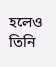হলেও তিনি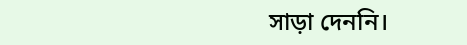সাড়া দেননি।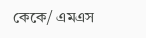কেকে/ এমএস